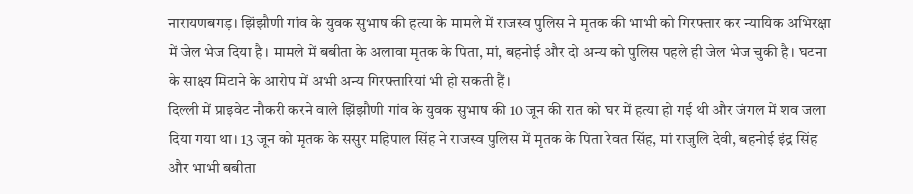नारायणबगड़। झिंझौणी गांव के युवक सुभाष की हत्या के मामले में राजस्व पुलिस ने मृतक की भाभी को गिरफ्तार कर न्यायिक अभिरक्षा में जेल भेज दिया है। मामले में बबीता के अलावा मृतक के पिता, मां, बहनोई और दो अन्य को पुलिस पहले ही जेल भेज चुकी है। घटना के साक्ष्य मिटाने के आरोप में अभी अन्य गिरफ्तारियां भी हो सकती हैं।
दिल्ली में प्राइवेट नौकरी करने वाले झिंझौणी गांव के युवक सुभाष की 10 जून की रात को घर में हत्या हो गई थी और जंगल में शव जला दिया गया था। 13 जून को मृतक के ससुर महिपाल सिंह ने राजस्व पुलिस में मृतक के पिता रेवत सिंह, मां राजुलि देवी, बहनोई इंद्र सिंह और भाभी बबीता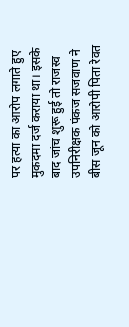पर हत्या का आरोप लगाते हुए मुकदमा दर्ज कराया था। इसके बाद जांच शुरू हुई तो राजस्व उपनिरीक्षक पंकज सजवाण ने बीस जून को आरोपी पिता रेवत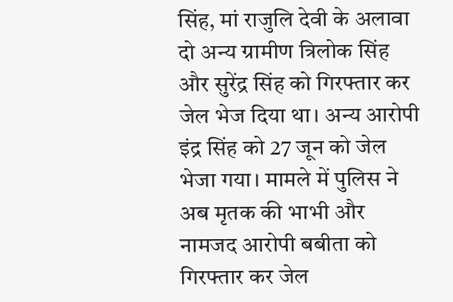सिंह, मां राजुलि देवी के अलावा दो अन्य ग्रामीण त्रिलोक सिंह और सुरेंद्र सिंह को गिरफ्तार कर जेल भेज दिया था। अन्य आरोपी इंद्र सिंह को 27 जून को जेल भेजा गया। मामले में पुलिस ने अब मृतक की भाभी और नामजद आरोपी बबीता को गिरफ्तार कर जेल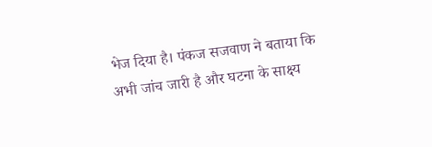भेज दिया है। पंकज सजवाण ने बताया कि अभी जांच जारी है और घटना के साक्ष्य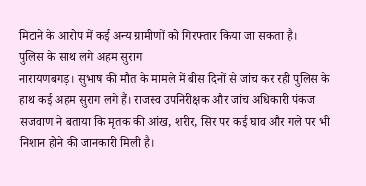मिटाने के आरोप में कई अन्य ग्रामीणों को गिरफ्तार किया जा सकता है।
पुलिस के साथ लगे अहम सुराग
नारायणबगड़। सुभाष की मौत के मामले में बीस दिनों से जांच कर रही पुलिस के हाथ कई अहम सुराग लगे हैं। राजस्व उपनिरीक्षक और जांच अधिकारी पंकज सजवाण ने बताया कि मृतक की आंख, शरीर, सिर पर कई घाव और गले पर भी निशान होने की जानकारी मिली है।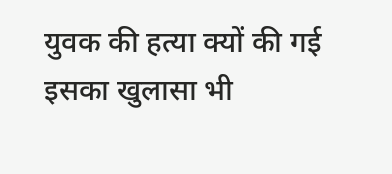युवक की हत्या क्यों की गई इसका खुलासा भी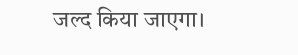जल्द किया जाएगा।